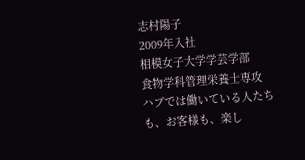志村陽子
2009年入社
相模女子大学学芸学部
食物学科管理栄養士専攻
ハブでは働いている人たちも、お客様も、楽し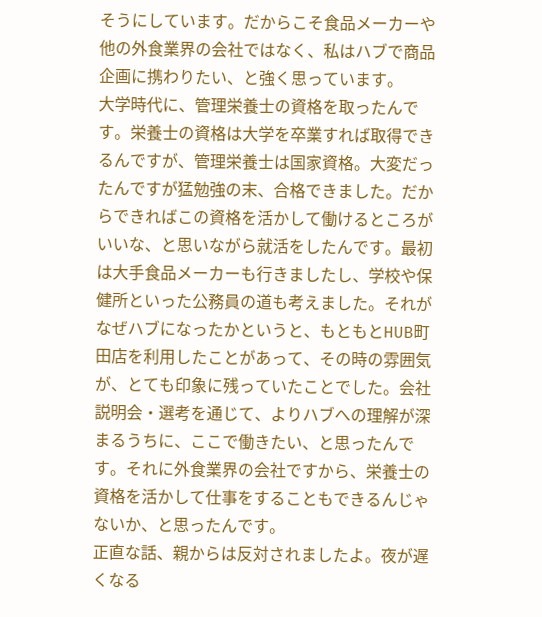そうにしています。だからこそ食品メーカーや他の外食業界の会社ではなく、私はハブで商品企画に携わりたい、と強く思っています。
大学時代に、管理栄養士の資格を取ったんです。栄養士の資格は大学を卒業すれば取得できるんですが、管理栄養士は国家資格。大変だったんですが猛勉強の末、合格できました。だからできればこの資格を活かして働けるところがいいな、と思いながら就活をしたんです。最初は大手食品メーカーも行きましたし、学校や保健所といった公務員の道も考えました。それがなぜハブになったかというと、もともとHUB町田店を利用したことがあって、その時の雰囲気が、とても印象に残っていたことでした。会社説明会・選考を通じて、よりハブへの理解が深まるうちに、ここで働きたい、と思ったんです。それに外食業界の会社ですから、栄養士の資格を活かして仕事をすることもできるんじゃないか、と思ったんです。
正直な話、親からは反対されましたよ。夜が遅くなる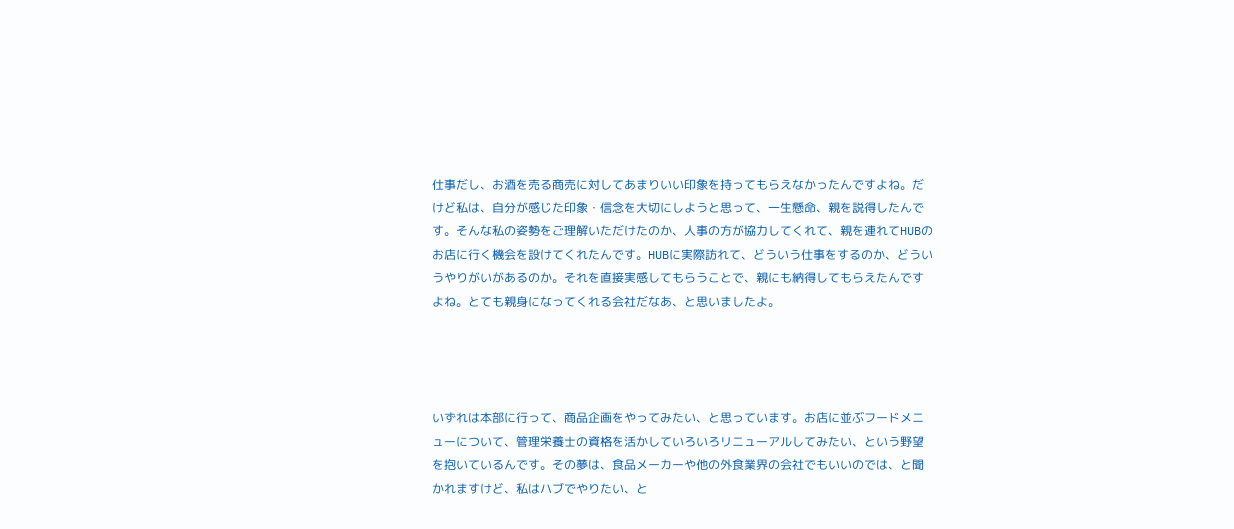仕事だし、お酒を売る商売に対してあまりいい印象を持ってもらえなかったんですよね。だけど私は、自分が感じた印象・信念を大切にしようと思って、一生懸命、親を説得したんです。そんな私の姿勢をご理解いただけたのか、人事の方が協力してくれて、親を連れてHUBのお店に行く機会を設けてくれたんです。HUBに実際訪れて、どういう仕事をするのか、どういうやりがいがあるのか。それを直接実感してもらうことで、親にも納得してもらえたんですよね。とても親身になってくれる会社だなあ、と思いましたよ。




いずれは本部に行って、商品企画をやってみたい、と思っています。お店に並ぶフードメニューについて、管理栄養士の資格を活かしていろいろリニューアルしてみたい、という野望を抱いているんです。その夢は、食品メーカーや他の外食業界の会社でもいいのでは、と聞かれますけど、私はハブでやりたい、と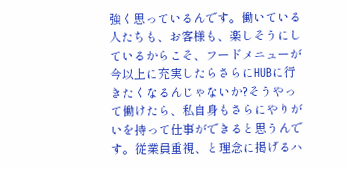強く思っているんです。働いている人たちも、お客様も、楽しそうにしているからこそ、フードメニューが今以上に充実したらさらにHUBに行きたくなるんじゃないか?そうやって働けたら、私自身もさらにやりがいを持って仕事ができると思うんです。従業員重視、と理念に掲げるハ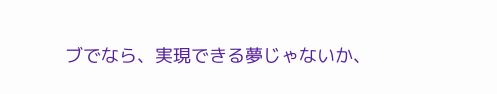ブでなら、実現できる夢じゃないか、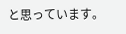と思っています。